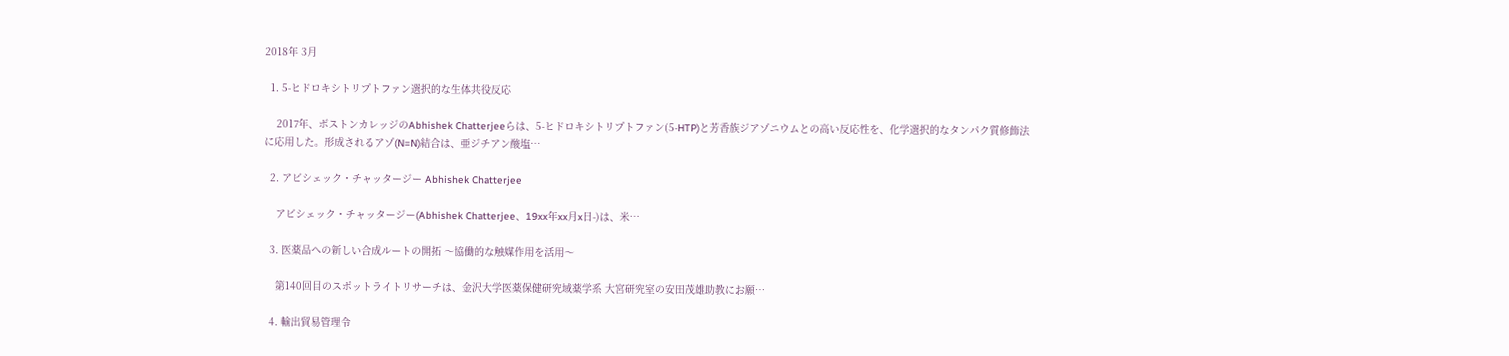2018年 3月

  1. 5-ヒドロキシトリプトファン選択的な生体共役反応

    2017年、ボストンカレッジのAbhishek Chatterjeeらは、5-ヒドロキシトリプトファン(5-HTP)と芳香族ジアゾニウムとの高い反応性を、化学選択的なタンパク質修飾法に応用した。形成されるアゾ(N=N)結合は、亜ジチアン酸塩…

  2. アビシェック・チャッタージー Abhishek Chatterjee

    アビシェック・チャッタージー(Abhishek Chatterjee、19xx年xx月x日-)は、米…

  3. 医薬品への新しい合成ルートの開拓 〜協働的な触媒作用を活用〜

    第140回目のスポットライトリサーチは、金沢大学医薬保健研究域薬学系 大宮研究室の安田茂雄助教にお願…

  4. 輸出貿易管理令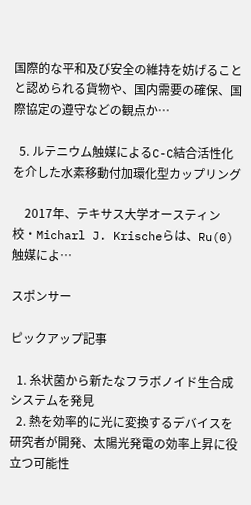国際的な平和及び安全の維持を妨げることと認められる貨物や、国内需要の確保、国際協定の遵守などの観点か…

  5. ルテニウム触媒によるC-C結合活性化を介した水素移動付加環化型カップリング

    2017年、テキサス大学オースティン校・Micharl J. Krischeらは、Ru(0)触媒によ…

スポンサー

ピックアップ記事

  1. 糸状菌から新たなフラボノイド生合成システムを発見
  2. 熱を効率的に光に変換するデバイスを研究者が開発、太陽光発電の効率上昇に役立つ可能性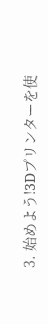3. 始めよう!3Dプリンターを使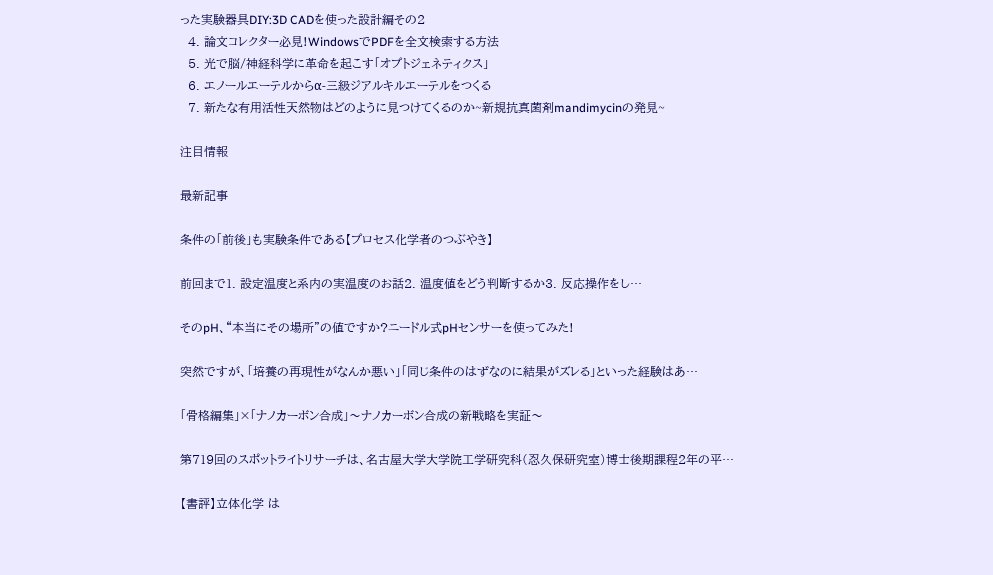った実験器具DIY:3D CADを使った設計編その2
  4. 論文コレクター必見!WindowsでPDFを全文検索する方法
  5. 光で脳/神経科学に革命を起こす「オプトジェネティクス」
  6. エノールエーテルからα-三級ジアルキルエーテルをつくる
  7. 新たな有用活性天然物はどのように見つけてくるのか~新規抗真菌剤mandimycinの発見~

注目情報

最新記事

条件の「前後」も実験条件である【プロセス化学者のつぶやき】

前回まで1. 設定温度と系内の実温度のお話2. 温度値をどう判断するか3. 反応操作をし…

そのpH、“本当にその場所”の値ですか?ニードル式pHセンサーを使ってみた!

突然ですが、「培養の再現性がなんか悪い」「同じ条件のはずなのに結果がズレる」といった経験はあ…

「骨格編集」×「ナノカーボン合成」〜ナノカーボン合成の新戦略を実証〜

第719回のスポットライトリサーチは、名古屋大学大学院工学研究科(忍久保研究室)博士後期課程2年の平…

【書評】立体化学 は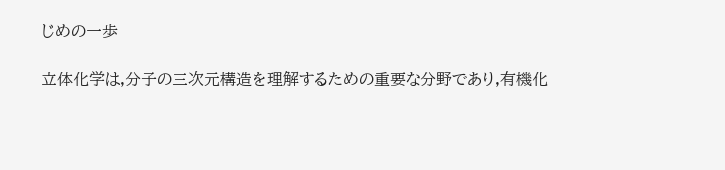じめの一歩

立体化学は,分子の三次元構造を理解するための重要な分野であり,有機化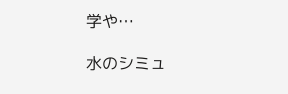学や…

水のシミュ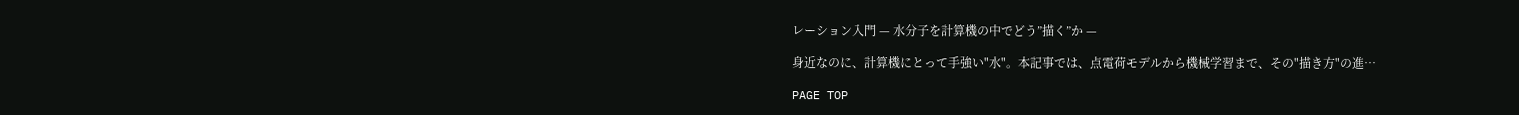レーション入門 — 水分子を計算機の中でどう”描く”か —

身近なのに、計算機にとって手強い"水"。本記事では、点電荷モデルから機械学習まで、その"描き方"の進…

PAGE TOP